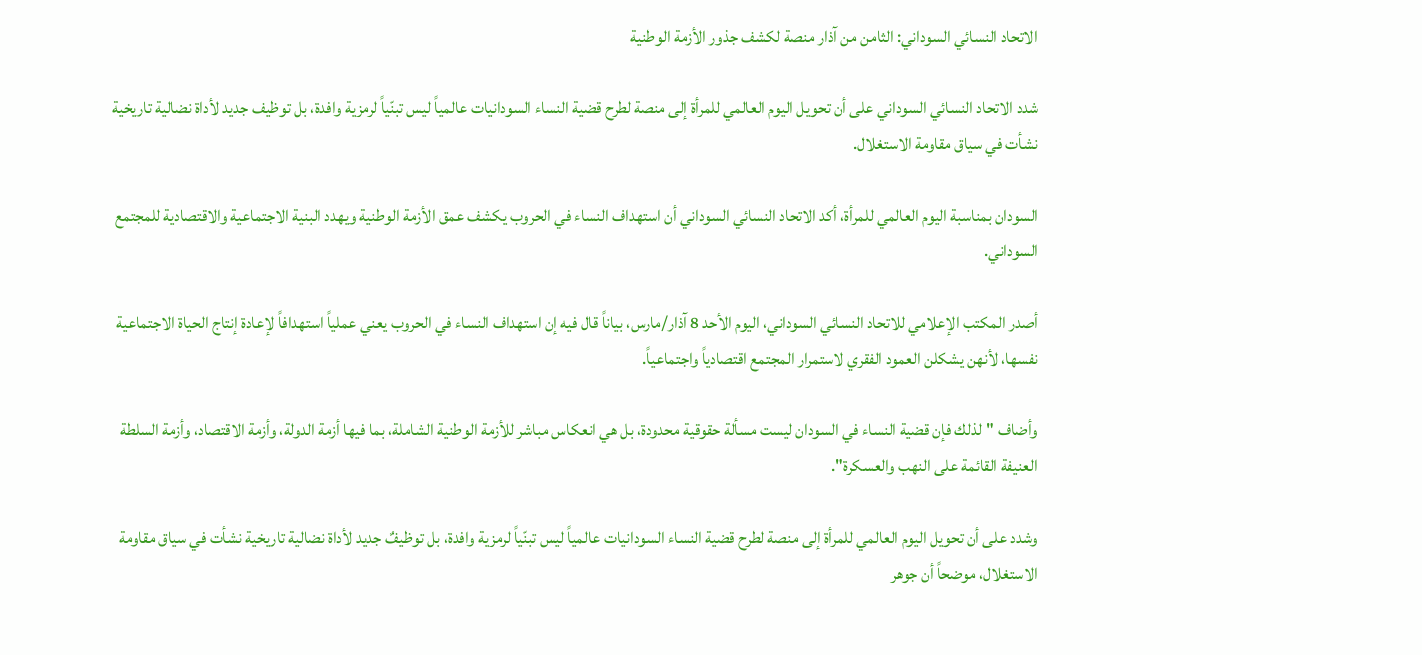الاتحاد النسائي السوداني: الثامن من آذار منصة لكشف جذور الأزمة الوطنية

شدد الاتحاد النسائي السوداني على أن تحويل اليوم العالمي للمرأة إلى منصة لطرح قضية النساء السودانيات عالمياً ليس تبنّياً لرمزية وافدة، بل توظيف جديد لأداة نضالية تاريخية نشأت في سياق مقاومة الاستغلال.

السودان بمناسبة اليوم العالمي للمرأة، أكد الاتحاد النسائي السوداني أن استهداف النساء في الحروب يكشف عمق الأزمة الوطنية ويهدد البنية الاجتماعية والاقتصادية للمجتمع السوداني.

أصدر المكتب الإعلامي للاتحاد النسائي السوداني، اليوم الأحد 8 آذار/مارس، بياناً قال فيه إن استهداف النساء في الحروب يعني عملياً استهدافاً لإعادة إنتاج الحياة الاجتماعية نفسها، لأنهن يشكلن العمود الفقري لاستمرار المجتمع اقتصادياً واجتماعياً.

وأضاف "لذلك فإن قضية النساء في السودان ليست مسألة حقوقية محدودة، بل هي انعكاس مباشر للأزمة الوطنية الشاملة، بما فيها أزمة الدولة، وأزمة الاقتصاد، وأزمة السلطة العنيفة القائمة على النهب والعسكرة".

وشدد على أن تحويل اليوم العالمي للمرأة إلى منصة لطرح قضية النساء السودانيات عالمياً ليس تبنّياً لرمزية وافدة، بل توظيفٌ جديد لأداة نضالية تاريخية نشأت في سياق مقاومة الاستغلال، موضحاً أن جوهر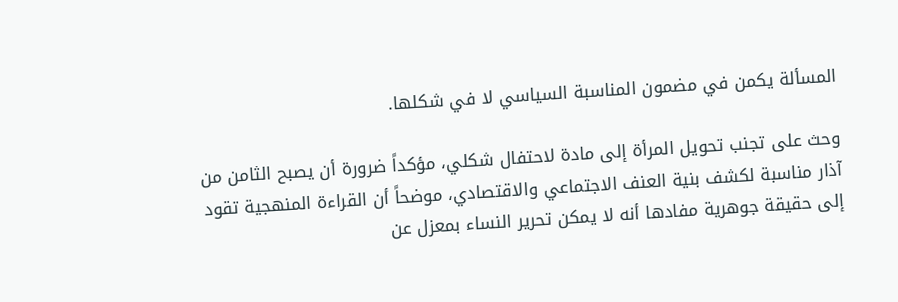المسألة يكمن في مضمون المناسبة السياسي لا في شكلها.

وحث على تجنب تحويل المرأة إلى مادة لاحتفال شكلي، مؤكداً ضرورة أن يصبح الثامن من آذار مناسبة لكشف بنية العنف الاجتماعي والاقتصادي، موضحاً أن القراءة المنهجية تقود إلى حقيقة جوهرية مفادها أنه لا يمكن تحرير النساء بمعزل عن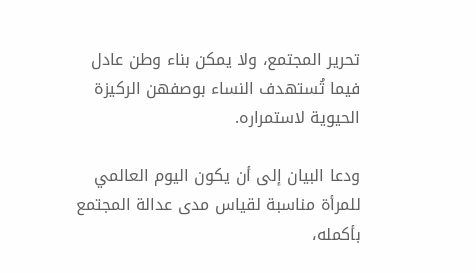تحرير المجتمع، ولا يمكن بناء وطن عادل فيما تُستهدف النساء بوصفهن الركيزة الحيوية لاستمراره.

ودعا البيان إلى أن يكون اليوم العالمي للمرأة مناسبة لقياس مدى عدالة المجتمع بأكمله،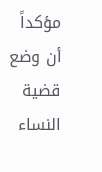مؤكداً أن وضع قضية النساء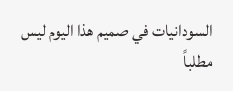السودانيات في صميم هذا اليوم ليس مطلباً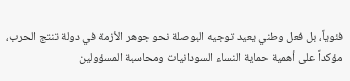فئوياً، بل فعل وطني يعيد توجيه البوصلة نحو جوهر الأزمة في دولة تنتج الحرب، مؤكداً على أهمية حماية النساء السودانيات ومحاسبة المسؤولين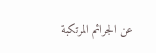عن الجرائم المرتكبة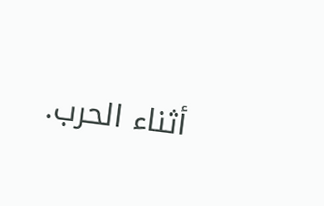أثناء الحرب.